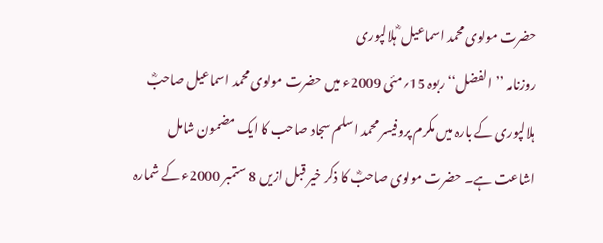حضرت مولوی محمد اسماعیل ؓ ہلالپوری
روزنامہ ’’الفضل‘‘ ربوہ 15؍مئی 2009ء میں حضرت مولوی محمد اسماعیل صاحبؓ ہلالپوری کے بارہ میں مکرم پروفیسر محمد اسلم سجاد صاحب کا ایک مضمون شامل اشاعت ہے۔ حضرت مولوی صاحبؓ کا ذکر خیر قبل ازیں 8 ستمبر 2000ء کے شمارہ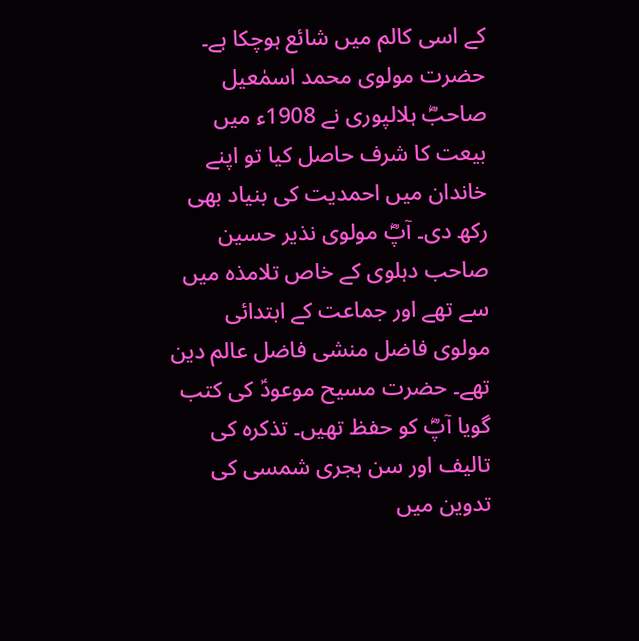کے اسی کالم میں شائع ہوچکا ہے۔
حضرت مولوی محمد اسمٰعیل صاحبؓ ہلالپوری نے 1908ء میں بیعت کا شرف حاصل کیا تو اپنے خاندان میں احمدیت کی بنیاد بھی رکھ دی۔ آپؓ مولوی نذیر حسین صاحب دہلوی کے خاص تلامذہ میں سے تھے اور جماعت کے ابتدائی مولوی فاضل منشی فاضل عالم دین تھے۔ حضرت مسیح موعودؑ کی کتب گویا آپؓ کو حفظ تھیں۔ تذکرہ کی تالیف اور سن ہجری شمسی کی تدوین میں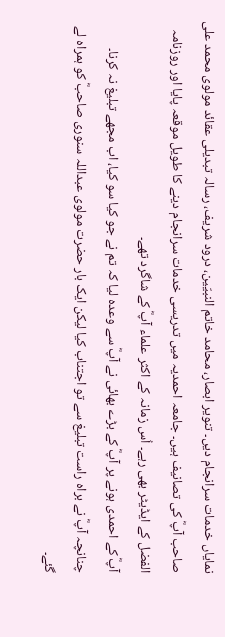نمایاں خدمات سرانجام دیں۔ تنویر ابصار، محامد خاتم النبیّین، درود شریف، رسالہ تبدیلی عقائد مولوی محمد علی صاحب آپؓ کی تصانیف ہیں۔ جامعہ احمدیہ میں تدریسی خدمات سرانجام دینے کا طویل موقعہ پایا اور روزنامہ الفضل کے ایڈیٹر بھی رہے۔ اُس زمانہ کے اکثر علماء آپؓ کے شاگرد تھے۔
آپؓ کے احمدی ہونے پر آپؓ کے بڑے بھائی نے آپؓ سے وعدہ لیا کہ تم نے جو کیا سو کیا، اب مجھے تبلیغ نہ کرنا۔ چنانچہ آپؓ نے براہ راست تبلیغ سے تو اجتناب کیا لیکن ایک بار حضرت مولوی عبداللہ سنوری صاحبؓ کو ہمراہ لے گئے۔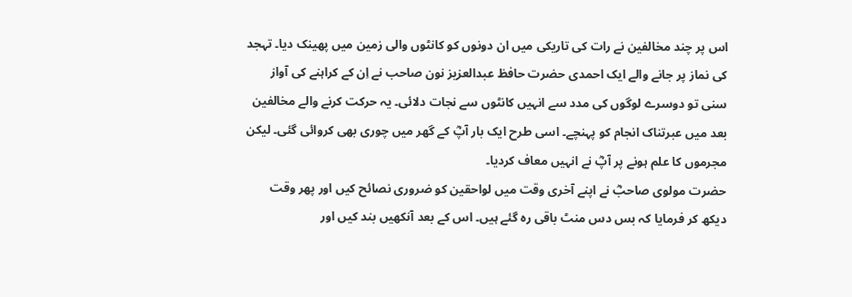اس پر چند مخالفین نے رات کی تاریکی میں ان دونوں کو کانٹوں والی زمین میں پھینک دیا۔ تہجد کی نماز پر جانے والے ایک احمدی حضرت حافظ عبدالعزیز نون صاحب نے اِن کے کراہنے کی آواز سنی تو دوسرے لوگوں کی مدد سے انہیں کانٹوں سے نجات دلائی۔ یہ حرکت کرنے والے مخالفین بعد میں عبرتناک انجام کو پہنچے۔ اسی طرح ایک بار آپؓ کے گھر میں چوری بھی کروائی گئی۔ لیکن مجرموں کا علم ہونے پر آپؓ نے انہیں معاف کردیا۔
حضرت مولوی صاحبؓ نے اپنے آخری وقت میں لواحقین کو ضروری نصائح کیں اور پھر وقت دیکھ کر فرمایا کہ بس دس منٹ باقی رہ گئے ہیں۔ اس کے بعد آنکھیں بند کیں اور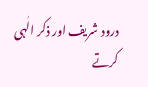درود شریف اور ذکر الٰہی کرتے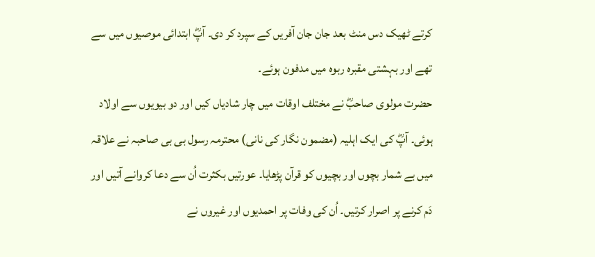کرتے ٹھیک دس منٹ بعد جان جان آفریں کے سپرد کر دی۔ آپؓ ابتدائی موصیوں میں سے تھے اور بہشتی مقبرہ ربوہ میں مدفون ہوئے۔
حضرت مولوی صاحبؓ نے مختلف اوقات میں چار شادیاں کیں اور دو بیویوں سے اولاد ہوئی۔ آپؓ کی ایک اہلیہ (مضمون نگار کی نانی) محترمہ رسول بی بی صاحبہ نے علاقہ میں بے شمار بچوں اور بچیوں کو قرآن پڑھایا۔ عورتیں بکثرت اُن سے دعا کروانے آتیں اور دَم کرنے پر اصرار کرتیں۔ اُن کی وفات پر احمدیوں اور غیروں نے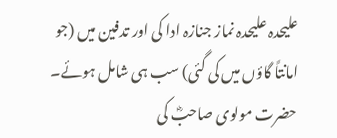علیحدہ علیحدہ نماز جنازہ ادا کی اور تدفین میں (جو امانتاً گاؤں میں کی گئی) سب ہی شامل ہوئے۔
حضرت مولوی صاحبؓ کی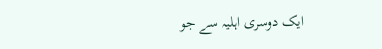ایک دوسری اہلیہ سے جو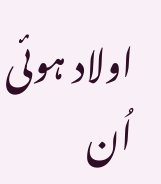اولاد ہوئی اُن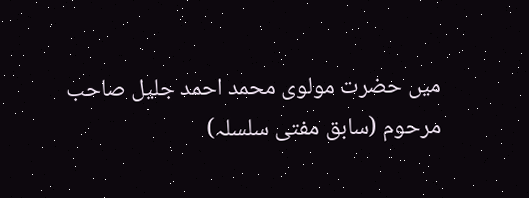میں حضرت مولوی محمد احمد جلیل صاحب مرحوم (سابق مفتی سلسلہ)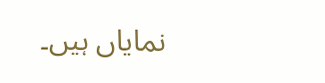نمایاں ہیں۔